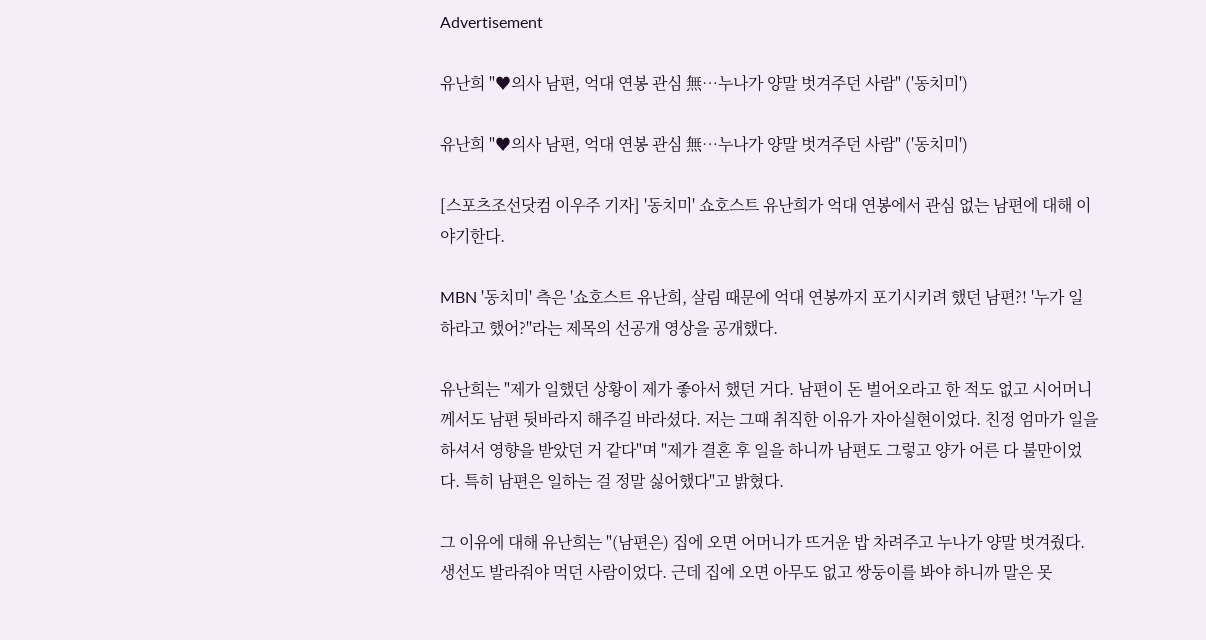Advertisement

유난희 "♥의사 남편, 억대 연봉 관심 無…누나가 양말 벗겨주던 사람" ('동치미')

유난희 "♥의사 남편, 억대 연봉 관심 無…누나가 양말 벗겨주던 사람" ('동치미')

[스포츠조선닷컴 이우주 기자] '동치미' 쇼호스트 유난희가 억대 연봉에서 관심 없는 남편에 대해 이야기한다.

MBN '동치미' 측은 '쇼호스트 유난희, 살림 때문에 억대 연봉까지 포기시키려 했던 남편?! '누가 일 하라고 했어?''라는 제목의 선공개 영상을 공개했다.

유난희는 "제가 일했던 상황이 제가 좋아서 했던 거다. 남편이 돈 벌어오라고 한 적도 없고 시어머니께서도 남편 뒷바라지 해주길 바라셨다. 저는 그때 취직한 이유가 자아실현이었다. 친정 엄마가 일을 하셔서 영향을 받았던 거 같다"며 "제가 결혼 후 일을 하니까 남편도 그렇고 양가 어른 다 불만이었다. 특히 남편은 일하는 걸 정말 싫어했다"고 밝혔다.

그 이유에 대해 유난희는 "(남편은) 집에 오면 어머니가 뜨거운 밥 차려주고 누나가 양말 벗겨줬다. 생선도 발라줘야 먹던 사람이었다. 근데 집에 오면 아무도 없고 쌍둥이를 봐야 하니까 말은 못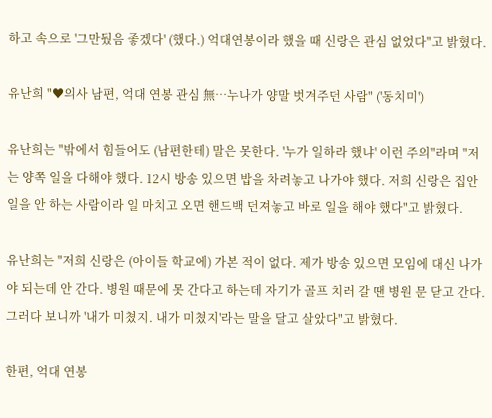하고 속으로 '그만뒀음 좋겠다' (했다.) 억대연봉이라 했을 때 신랑은 관심 없었다"고 밝혔다.

유난희 "♥의사 남편, 억대 연봉 관심 無…누나가 양말 벗겨주던 사람" ('동치미')

유난희는 "밖에서 힘들어도 (남편한테) 말은 못한다. '누가 일하라 했냐' 이런 주의"라며 "저는 양쪽 일을 다해야 했다. 12시 방송 있으면 밥을 차려놓고 나가야 했다. 저희 신랑은 집안일을 안 하는 사람이라 일 마치고 오면 핸드백 던져놓고 바로 일을 해야 했다"고 밝혔다.

유난희는 "저희 신랑은 (아이들 학교에) 가본 적이 없다. 제가 방송 있으면 모임에 대신 나가야 되는데 안 간다. 병원 때문에 못 간다고 하는데 자기가 골프 치러 갈 땐 병원 문 닫고 간다. 그러다 보니까 '내가 미쳤지. 내가 미쳤지'라는 말을 달고 살았다"고 밝혔다.

한편, 억대 연봉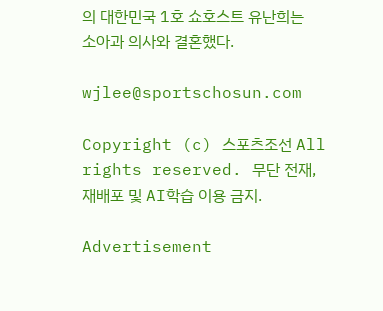의 대한민국 1호 쇼호스트 유난희는 소아과 의사와 결혼했다.

wjlee@sportschosun.com

Copyright (c) 스포츠조선 All rights reserved. 무단 전재, 재배포 및 AI학습 이용 금지.

Advertisement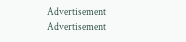Advertisement
Advertisement